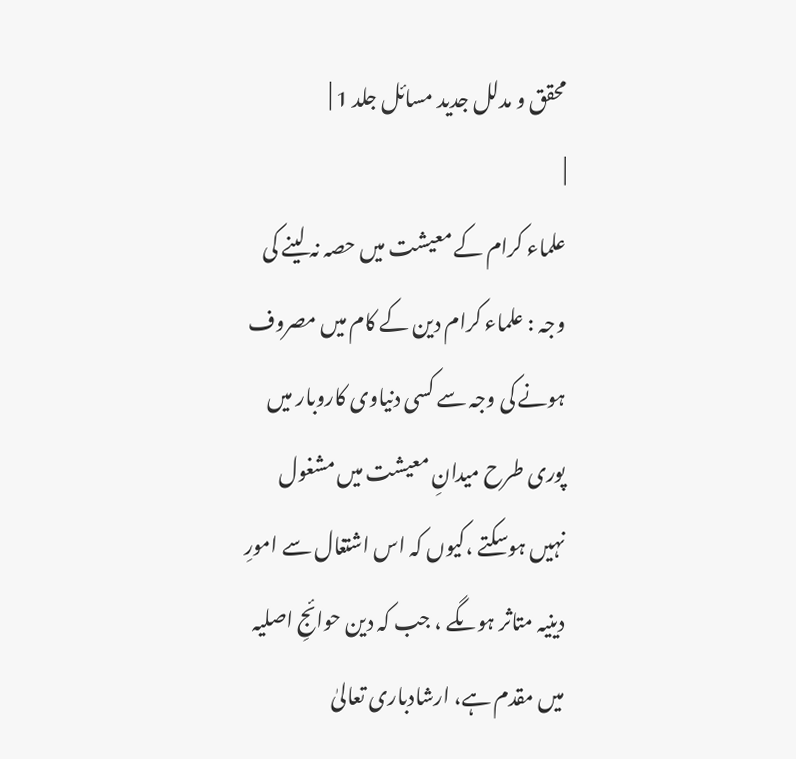محقق و مدلل جدید مسائل جلد 1 |
|
علماء کرام کے معیشت میں حصہ نہ لینے کی وجہ : علماء کرام دین کے کام میں مصروف ہونے کی وجہ سے کسی دنیاوی کاروبار میں پوری طرح میدانِ معیشت میں مشغول نہیں ہوسکتے ،کیوں کہ اس اشتغال سے امورِ دینیہ متاثر ہوںگے ، جب کہ دین حوائجِ اصلیہ میں مقدم ہے، ارشادباری تعالیٰ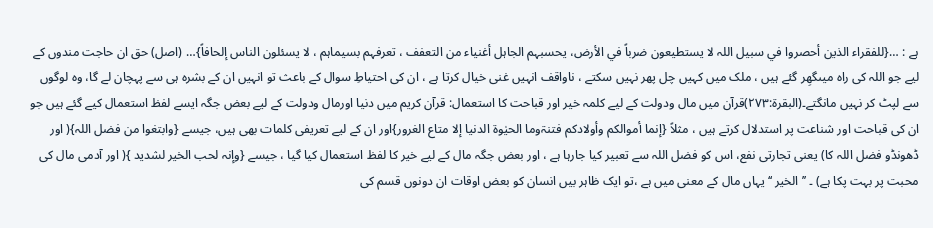ہے : …{للفقراء الذین أحصروا في سبیل اللہ لا یستطیعون ضرباً في الأرض، یحسبہم الجاہل أغنیاء من التعفف ، تعرفہم بسیماہم ، لا یسئلون الناس إلحافاً}… (اصل) حق ان حاجت مندوں کے لیے جو اللہ کی راہ میںگھِر گئے ہیں ، ملک میں کہیں چل پھر نہیں سکتے ، ناواقف انہیں غنی خیال کرتا ہے ، ان کی احتیاطِ سوال کے باعث تو انہیں ان کے بشرہ ہی سے پہچان لے گا، وہ لوگوں سے لپٹ کر نہیں مانگتے۔(البقرۃ:۲۷۳)قرآن میں مال ودولت کے لیے کلمہ خیر اور قباحت کا استعمال: قرآن کریم میں دنیا اورمال ودولت کے لیے بعض جگہ ایسے لفظ استعمال کیے گئے ہیں جو ان کی قباحت اور شناعت پر استدلال کرتے ہیں ، مثلاً {إنما أموالکم وأولادکم فتنۃوما الحیٰوۃ الدنیا إلا متاع الغرور}اور ان کے لیے تعریفی کلمات بھی ہیں، جیسے {وابتغوا من فضل اللہ}( اور ڈھونڈو فضل اللہ کا) یعنی تجارتی نفع، اس کو فضل اللہ سے تعبیر کیا جارہا ہے ، اور بعض جگہ مال کے لیے خیر کا لفظ استعمال کیا گیا ، جیسے {وإنہ لحب الخیر لشدید }( اور آدمی مال کی محبت پر بہت پکا ہے) ۔ ’’الخیر ‘‘یہاں مال کے معنی میں ہے ،تو ایک ظاہر بیں انسان کو بعض اوقات ان دونوں قسم کی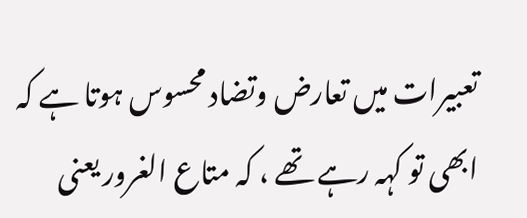تعبیرات میں تعارض وتضاد محسوس ہوتا ہے کہ ابھی تو کہہ رہے تھے ، کہ متاع الغرور یعنی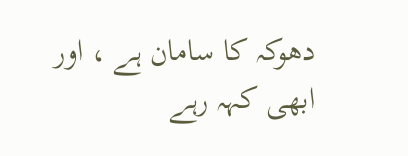دھوکہ کا سامان ہے ، اور ابھی کہہ رہے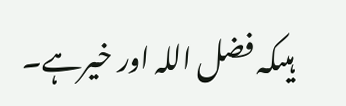ہیںکہ فضل اللہ اور خیرہے۔